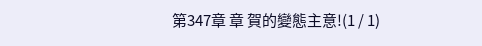第347章 章 賀的變態主意!(1 / 1)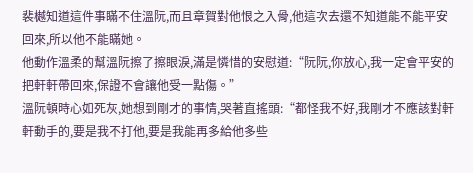裴樾知道這件事瞞不住溫阮,而且章賀對他恨之入骨,他這次去還不知道能不能平安回來,所以他不能瞞她。
他動作溫柔的幫溫阮擦了擦眼淚,滿是憐惜的安慰道:“阮阮,你放心,我一定會平安的把軒軒帶回來,保證不會讓他受一點傷。”
溫阮頓時心如死灰,她想到剛才的事情,哭著直搖頭:“都怪我不好,我剛才不應該對軒軒動手的,要是我不打他,要是我能再多給他多些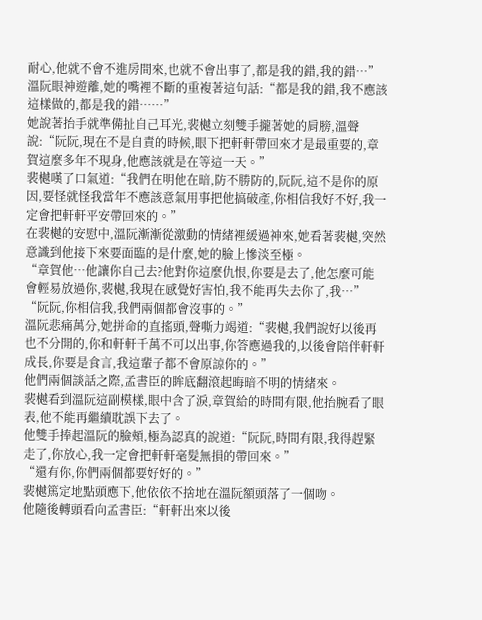耐心,他就不會不進房間來,也就不會出事了,都是我的錯,我的錯…”
溫阮眼神遊離,她的嘴裡不斷的重複著這句話:“都是我的錯,我不應該這樣做的,都是我的錯……”
她說著抬手就準備扯自己耳光,裴樾立刻雙手攏著她的肩膀,溫聲說:“阮阮,現在不是自責的時候,眼下把軒軒帶回來才是最重要的,章賀這麼多年不現身,他應該就是在等這一天。”
裴樾嘆了口氣道:“我們在明他在暗,防不勝防的,阮阮,這不是你的原因,要怪就怪我當年不應該意氣用事把他搞破產,你相信我好不好,我一定會把軒軒平安帶回來的。”
在裴樾的安慰中,溫阮漸漸從激動的情緒裡緩過神來,她看著裴樾,突然意識到他接下來要面臨的是什麼,她的臉上慘淡至極。
“章賀他…他讓你自己去?他對你這麼仇恨,你要是去了,他怎麼可能會輕易放過你,裴樾,我現在感覺好害怕,我不能再失去你了,我…”
“阮阮,你相信我,我們兩個都會沒事的。”
溫阮悲痛萬分,她拼命的直搖頭,聲嘶力竭道:“裴樾,我們說好以後再也不分開的,你和軒軒千萬不可以出事,你答應過我的,以後會陪伴軒軒成長,你要是食言,我這輩子都不會原諒你的。”
他們兩個談話之際,孟書臣的眸底翻滾起晦暗不明的情緒來。
裴樾看到溫阮這副模樣,眼中含了淚,章賀給的時間有限,他抬腕看了眼表,他不能再繼續耽誤下去了。
他雙手捧起溫阮的臉頰,極為認真的說道:“阮阮,時間有限,我得趕緊走了,你放心,我一定會把軒軒毫髮無損的帶回來。”
“還有你,你們兩個都要好好的。”
裴樾篤定地點頭應下,他依依不捨地在溫阮額頭落了一個吻。
他隨後轉頭看向孟書臣:“軒軒出來以後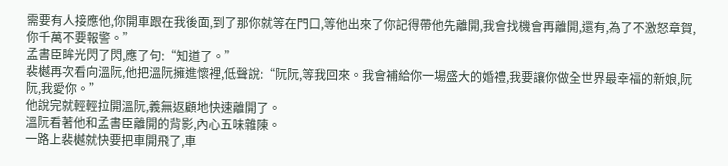需要有人接應他,你開車跟在我後面,到了那你就等在門口,等他出來了你記得帶他先離開,我會找機會再離開,還有,為了不激怒章賀,你千萬不要報警。”
孟書臣眸光閃了閃,應了句:“知道了。”
裴樾再次看向溫阮,他把溫阮擁進懷裡,低聲說:“阮阮,等我回來。我會補給你一場盛大的婚禮,我要讓你做全世界最幸福的新娘,阮阮,我愛你。”
他說完就輕輕拉開溫阮,義無返顧地快速離開了。
溫阮看著他和孟書臣離開的背影,內心五味雜陳。
一路上裴樾就快要把車開飛了,車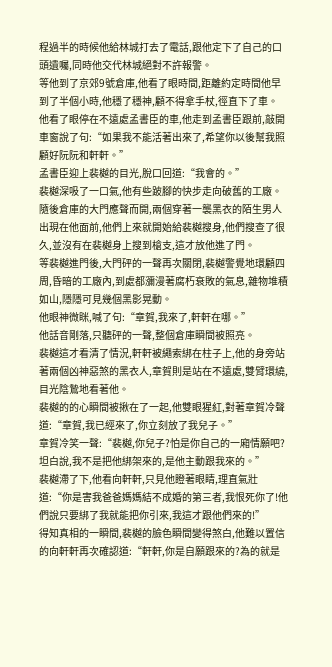程過半的時候他給林城打去了電話,跟他定下了自己的口頭遺囑,同時他交代林城絕對不許報警。
等他到了京郊9號倉庫,他看了眼時間,距離約定時間他早到了半個小時,他穩了穩神,顧不得拿手杖,徑直下了車。
他看了眼停在不遠處孟書臣的車,他走到孟書臣跟前,敲開車窗說了句:“如果我不能活著出來了,希望你以後幫我照顧好阮阮和軒軒。”
孟書臣迎上裴樾的目光,脫口回道:“我會的。”
裴樾深吸了一口氣,他有些跛腳的快步走向破舊的工廠。
隨後倉庫的大門應聲而開,兩個穿著一襲黑衣的陌生男人出現在他面前,他們上來就開始給裴樾搜身,他們搜查了很久,並沒有在裴樾身上搜到槍支,這才放他進了門。
等裴樾進門後,大門砰的一聲再次關閉,裴樾警覺地環顧四周,昏暗的工廠內,到處都瀰漫著腐朽衰敗的氣息,雜物堆積如山,隱隱可見幾個黑影晃動。
他眼神微眯,喊了句:“章賀,我來了,軒軒在哪。”
他話音剛落,只聽砰的一聲,整個倉庫瞬間被照亮。
裴樾這才看清了情況,軒軒被繩索綁在柱子上,他的身旁站著兩個凶神惡煞的黑衣人,章賀則是站在不遠處,雙臂環繞,目光陰鷙地看著他。
裴樾的的心瞬間被揪在了一起,他雙眼猩紅,對著章賀冷聲道:“章賀,我已經來了,你立刻放了我兒子。”
章賀冷笑一聲:“裴樾,你兒子?怕是你自己的一廂情願吧?坦白說,我不是把他綁架來的,是他主動跟我來的。”
裴樾滯了下,他看向軒軒,只見他瞪著眼睛,理直氣壯道:“你是害我爸爸媽媽結不成婚的第三者,我恨死你了!他們說只要綁了我就能把你引來,我這才跟他們來的!”
得知真相的一瞬間,裴樾的臉色瞬間變得煞白,他難以置信的向軒軒再次確認道:“軒軒,你是自願跟來的?為的就是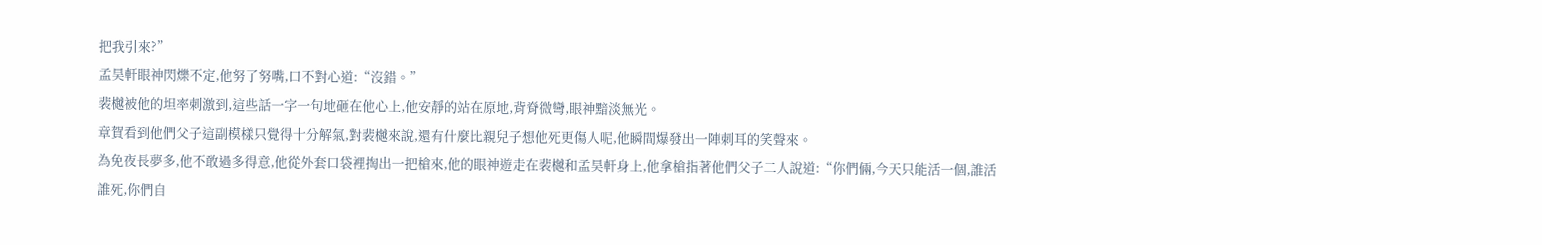把我引來?”
孟昊軒眼神閃爍不定,他努了努嘴,口不對心道:“沒錯。”
裴樾被他的坦率刺激到,這些話一字一句地砸在他心上,他安靜的站在原地,背脊微彎,眼神黯淡無光。
章賀看到他們父子這副模樣只覺得十分解氣,對裴樾來說,還有什麼比親兒子想他死更傷人呢,他瞬間爆發出一陣刺耳的笑聲來。
為免夜長夢多,他不敢過多得意,他從外套口袋裡掏出一把槍來,他的眼神遊走在裴樾和孟昊軒身上,他拿槍指著他們父子二人說道:“你們倆,今天只能活一個,誰活誰死,你們自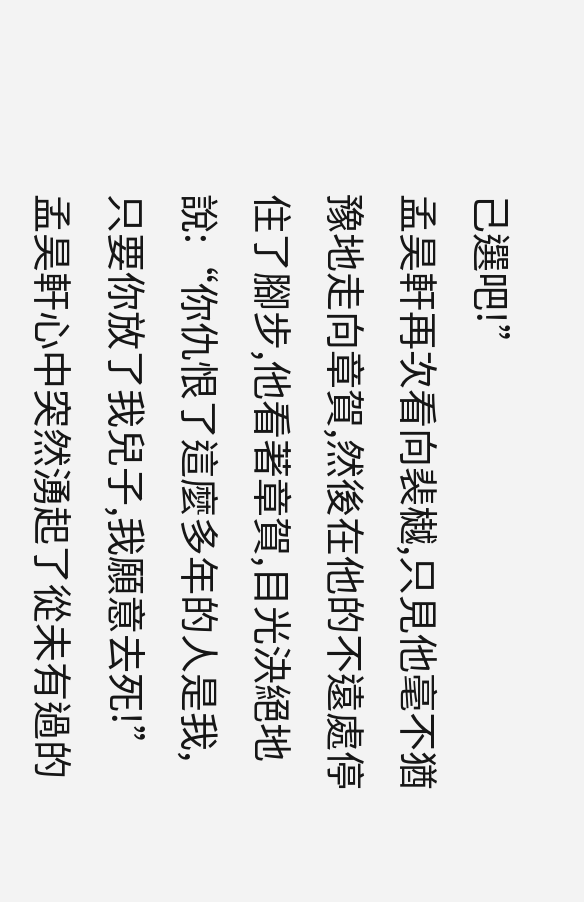己選吧!”
孟昊軒再次看向裴樾,只見他毫不猶豫地走向章賀,然後在他的不遠處停住了腳步,他看著章賀,目光決絕地說:“你仇恨了這麼多年的人是我,只要你放了我兒子,我願意去死!”
孟昊軒心中突然湧起了從未有過的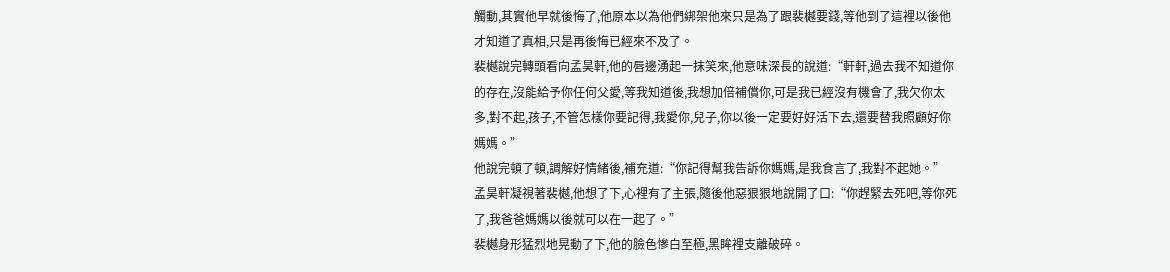觸動,其實他早就後悔了,他原本以為他們綁架他來只是為了跟裴樾要錢,等他到了這裡以後他才知道了真相,只是再後悔已經來不及了。
裴樾說完轉頭看向孟昊軒,他的唇邊湧起一抹笑來,他意味深長的說道:“軒軒,過去我不知道你的存在,沒能給予你任何父愛,等我知道後,我想加倍補償你,可是我已經沒有機會了,我欠你太多,對不起,孩子,不管怎樣你要記得,我愛你,兒子,你以後一定要好好活下去,還要替我照顧好你媽媽。”
他說完頓了頓,調解好情緒後,補充道:“你記得幫我告訴你媽媽,是我食言了,我對不起她。”
孟昊軒凝視著裴樾,他想了下,心裡有了主張,隨後他惡狠狠地說開了口:“你趕緊去死吧,等你死了,我爸爸媽媽以後就可以在一起了。”
裴樾身形猛烈地晃動了下,他的臉色慘白至極,黑眸裡支離破碎。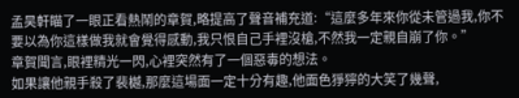孟昊軒瞄了一眼正看熱鬧的章賀,略提高了聲音補充道:“這麼多年來你從未管過我,你不要以為你這樣做我就會覺得感動,我只恨自己手裡沒槍,不然我一定親自崩了你。”
章賀聞言,眼裡精光一閃,心裡突然有了一個惡毒的想法。
如果讓他親手殺了裴樾,那麼這場面一定十分有趣,他面色猙獰的大笑了幾聲,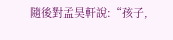隨後對孟昊軒說:“孩子,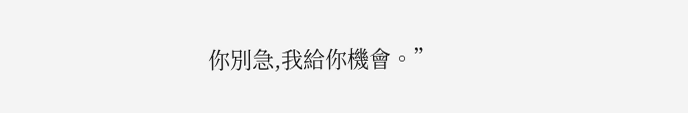你別急,我給你機會。”